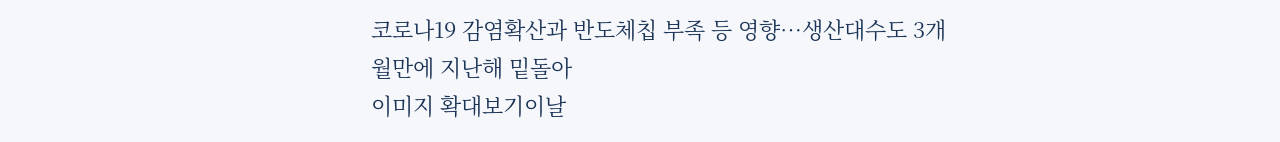코로나19 감염확산과 반도체칩 부족 등 영향…생산대수도 3개월만에 지난해 밑돌아
이미지 확대보기이날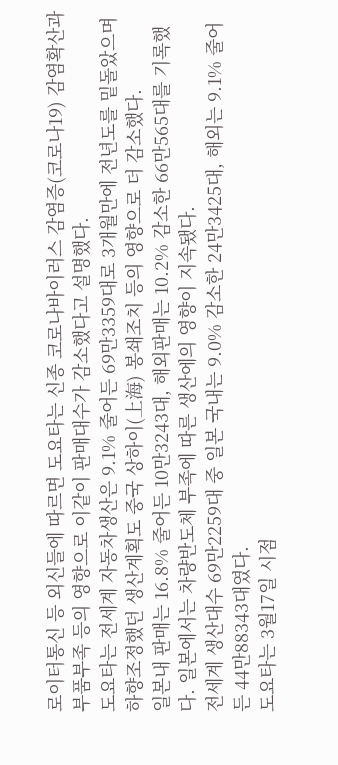로이터통신 등 외신들에 따르면 도요타는 신종 코로나바이러스 감염증(코로나19) 감염확산과 부품부족 등의 영향으로 이같이 판매대수가 감소했다고 설명했다.
도요타는 전세계 자동차생산은 9.1% 줄어든 69만3359대로 3개월만에 전년도를 밑돌았으며 하향조정했던 생산계획도 중국 상하이(上海) 봉쇄조치 등의 영향으로 더 감소했다.
일본내 판매는 16.8% 줄어든 10만3243대, 해외판매는 10.2% 감소한 66만565대를 기록했다. 일본에서는 차량반도체 부족에 따른 생산에의 영향이 지속됐다.
전세계 생산대수 69만2259대 중 일본 국내는 9.0% 감소한 24만3425대, 해외는 9.1% 줄어든 44만88343대였다.
도요타는 3월17일 시점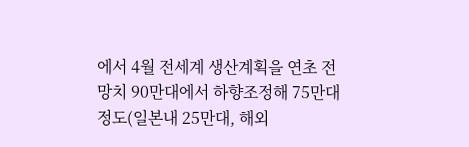에서 4월 전세계 생산계획을 연초 전망치 90만대에서 하향조정해 75만대정도(일본내 25만대, 해외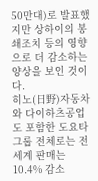50만대)로 발표했지만 상하이의 봉쇄조치 등의 영향으로 더 감소하는 양상을 보인 것이다.
히노(日野)자동차와 다이하츠공업도 포함한 도요타그룹 전체로는 전세계 판매는 10.4% 감소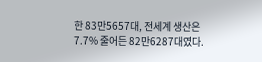한 83만5657대, 전세계 생산은 7.7% 줄어든 82만6287대였다.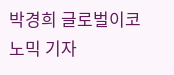박경희 글로벌이코노믹 기자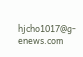hjcho1017@g-enews.com